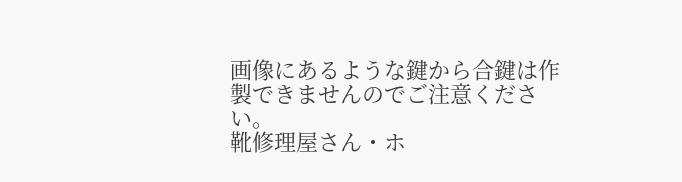画像にあるような鍵から合鍵は作製できませんのでご注意ください。
靴修理屋さん・ホ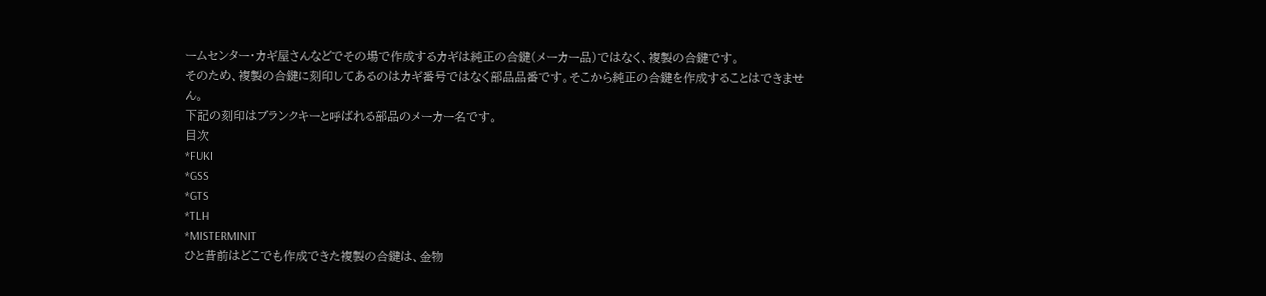ームセンター・カギ屋さんなどでその場で作成するカギは純正の合鍵(メーカー品)ではなく、複製の合鍵です。
そのため、複製の合鍵に刻印してあるのはカギ番号ではなく部品品番です。そこから純正の合鍵を作成することはできません。
下記の刻印はブランクキーと呼ばれる部品のメーカー名です。
目次
*FUKI
*GSS
*GTS
*TLH
*MISTERMINIT
ひと昔前はどこでも作成できた複製の合鍵は、金物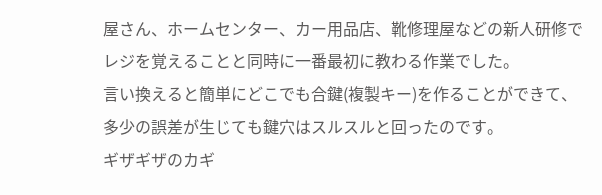屋さん、ホームセンター、カー用品店、靴修理屋などの新人研修でレジを覚えることと同時に一番最初に教わる作業でした。
言い換えると簡単にどこでも合鍵(複製キー)を作ることができて、多少の誤差が生じても鍵穴はスルスルと回ったのです。
ギザギザのカギ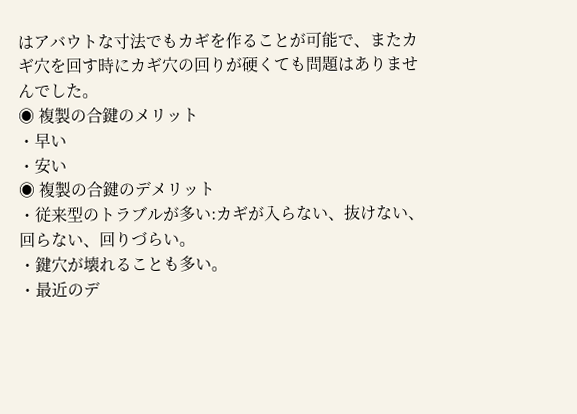はアバウトな寸法でもカギを作ることが可能で、またカギ穴を回す時にカギ穴の回りが硬くても問題はありませんでした。
◉ 複製の合鍵のメリット
・早い
・安い
◉ 複製の合鍵のデメリット
・従来型のトラブルが多い:カギが入らない、抜けない、回らない、回りづらい。
・鍵穴が壊れることも多い。
・最近のデ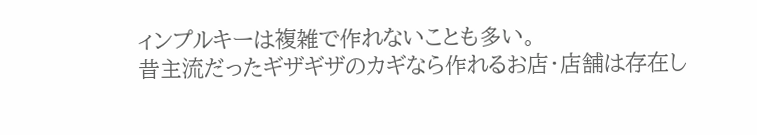ィンプルキーは複雑で作れないことも多い。
昔主流だったギザギザのカギなら作れるお店・店舗は存在し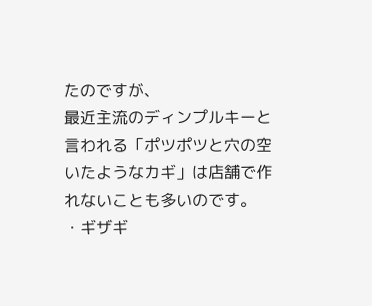たのですが、
最近主流のディンプルキーと言われる「ポツポツと穴の空いたようなカギ」は店舗で作れないことも多いのです。
・ギザギ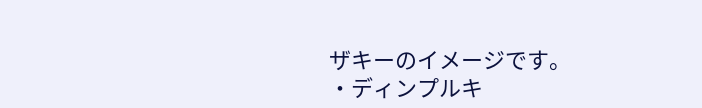ザキーのイメージです。
・ディンプルキ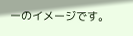ーのイメージです。